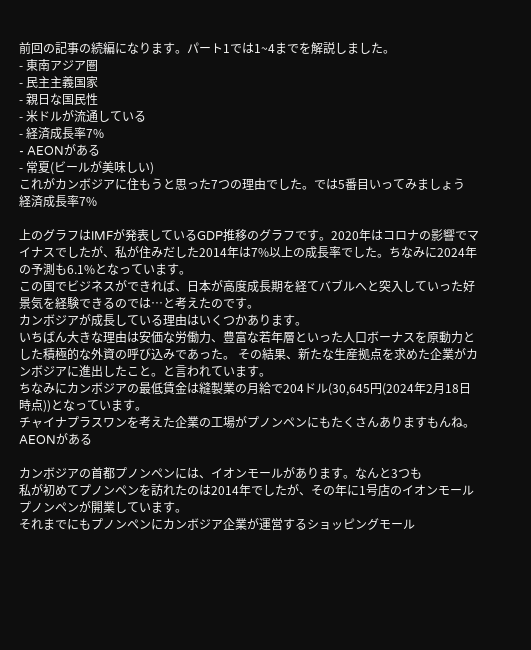前回の記事の続編になります。パート1では1~4までを解説しました。
- 東南アジア圏
- 民主主義国家
- 親日な国民性
- 米ドルが流通している
- 経済成長率7%
- AEONがある
- 常夏(ビールが美味しい)
これがカンボジアに住もうと思った7つの理由でした。では5番目いってみましょう
経済成長率7%

上のグラフはIMFが発表しているGDP推移のグラフです。2020年はコロナの影響でマイナスでしたが、私が住みだした2014年は7%以上の成長率でした。ちなみに2024年の予測も6.1%となっています。
この国でビジネスができれば、日本が高度成長期を経てバブルへと突入していった好景気を経験できるのでは…と考えたのです。
カンボジアが成長している理由はいくつかあります。
いちばん大きな理由は安価な労働力、豊富な若年層といった人口ボーナスを原動力とした積極的な外資の呼び込みであった。 その結果、新たな生産拠点を求めた企業がカンボジアに進出したこと。と言われています。
ちなみにカンボジアの最低賃金は縫製業の月給で204ドル(30,645円(2024年2月18日時点))となっています。
チャイナプラスワンを考えた企業の工場がプノンペンにもたくさんありますもんね。
AEONがある

カンボジアの首都プノンペンには、イオンモールがあります。なんと3つも
私が初めてプノンペンを訪れたのは2014年でしたが、その年に1号店のイオンモールプノンペンが開業しています。
それまでにもプノンペンにカンボジア企業が運営するショッピングモール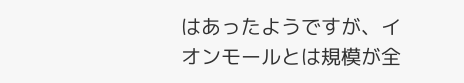はあったようですが、イオンモールとは規模が全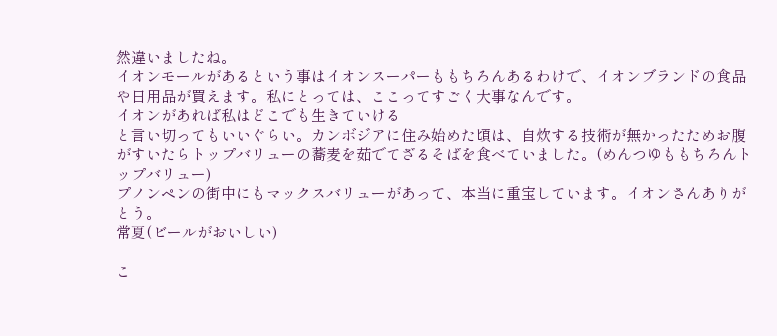然違いましたね。
イオンモールがあるという事はイオンスーパーももちろんあるわけで、イオンブランドの食品や日用品が買えます。私にとっては、ここってすごく大事なんです。
イオンがあれば私はどこでも生きていける
と言い切ってもいいぐらい。カンボジアに住み始めた頃は、自炊する技術が無かったためお腹がすいたらトップバリューの蕎麦を茹でてざるそばを食べていました。(めんつゆももちろんトップバリュー)
プノンペンの街中にもマックスバリューがあって、本当に重宝しています。イオンさんありがとう。
常夏(ビールがおいしい)

こ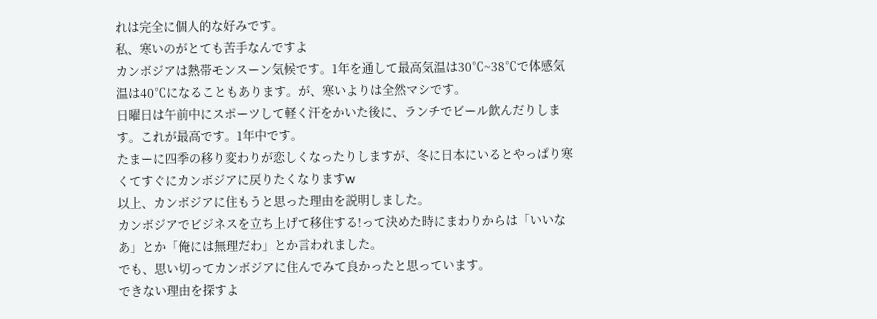れは完全に個人的な好みです。
私、寒いのがとても苦手なんですよ
カンボジアは熱帯モンスーン気候です。1年を通して最高気温は30℃~38℃で体感気温は40℃になることもあります。が、寒いよりは全然マシです。
日曜日は午前中にスポーツして軽く汗をかいた後に、ランチでビール飲んだりします。これが最高です。1年中です。
たまーに四季の移り変わりが恋しくなったりしますが、冬に日本にいるとやっぱり寒くてすぐにカンボジアに戻りたくなりますw
以上、カンボジアに住もうと思った理由を説明しました。
カンボジアでビジネスを立ち上げて移住する!って決めた時にまわりからは「いいなあ」とか「俺には無理だわ」とか言われました。
でも、思い切ってカンボジアに住んでみて良かったと思っています。
できない理由を探すよ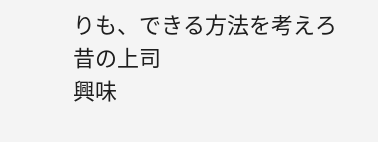りも、できる方法を考えろ
昔の上司
興味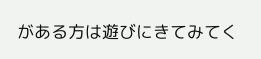がある方は遊びにきてみてく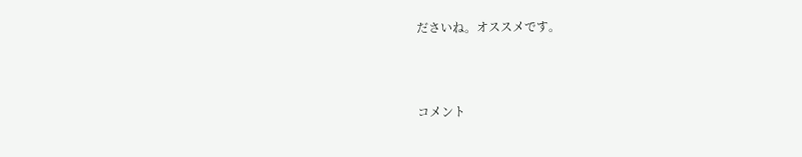ださいね。オススメです。



コメント